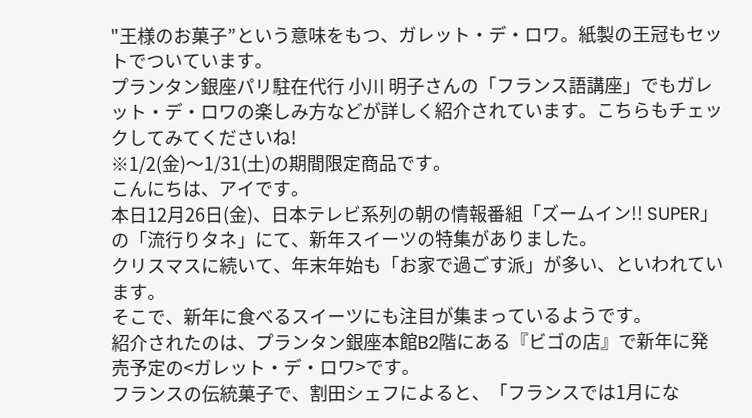"王様のお菓子”という意味をもつ、ガレット・デ・ロワ。紙製の王冠もセットでついています。
プランタン銀座パリ駐在代行 小川 明子さんの「フランス語講座」でもガレット・デ・ロワの楽しみ方などが詳しく紹介されています。こちらもチェックしてみてくださいね!
※1/2(金)〜1/31(土)の期間限定商品です。
こんにちは、アイです。
本日12月26日(金)、日本テレビ系列の朝の情報番組「ズームイン!! SUPER」の「流行りタネ」にて、新年スイーツの特集がありました。
クリスマスに続いて、年末年始も「お家で過ごす派」が多い、といわれています。
そこで、新年に食べるスイーツにも注目が集まっているようです。
紹介されたのは、プランタン銀座本館B2階にある『ビゴの店』で新年に発売予定の<ガレット・デ・ロワ>です。
フランスの伝統菓子で、割田シェフによると、「フランスでは1月にな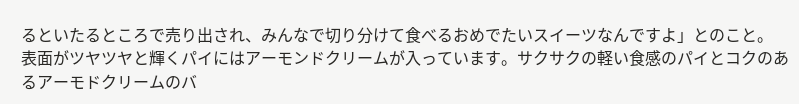るといたるところで売り出され、みんなで切り分けて食べるおめでたいスイーツなんですよ」とのこと。
表面がツヤツヤと輝くパイにはアーモンドクリームが入っています。サクサクの軽い食感のパイとコクのあるアーモドクリームのバ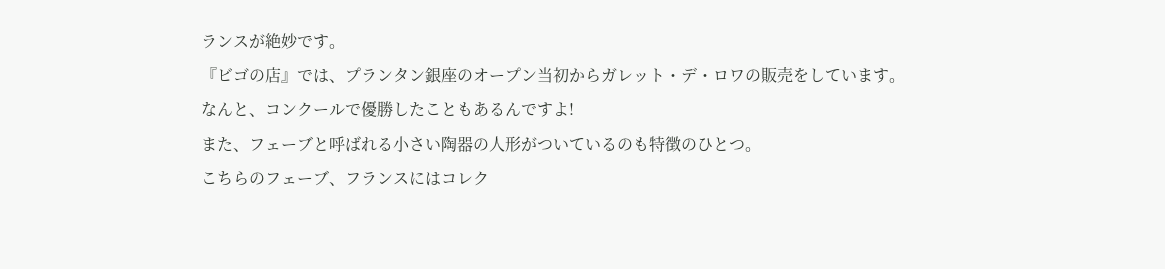ランスが絶妙です。
『ビゴの店』では、プランタン銀座のオープン当初からガレット・デ・ロワの販売をしています。
なんと、コンクールで優勝したこともあるんですよ!
また、フェーブと呼ばれる小さい陶器の人形がついているのも特徴のひとつ。
こちらのフェーブ、フランスにはコレク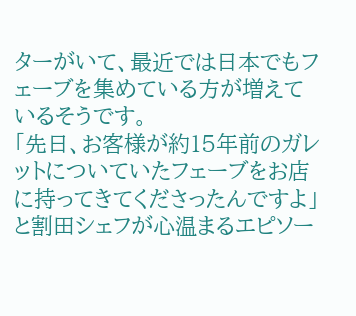ターがいて、最近では日本でもフェーブを集めている方が増えているそうです。
「先日、お客様が約15年前のガレットについていたフェーブをお店に持ってきてくださったんですよ」と割田シェフが心温まるエピソー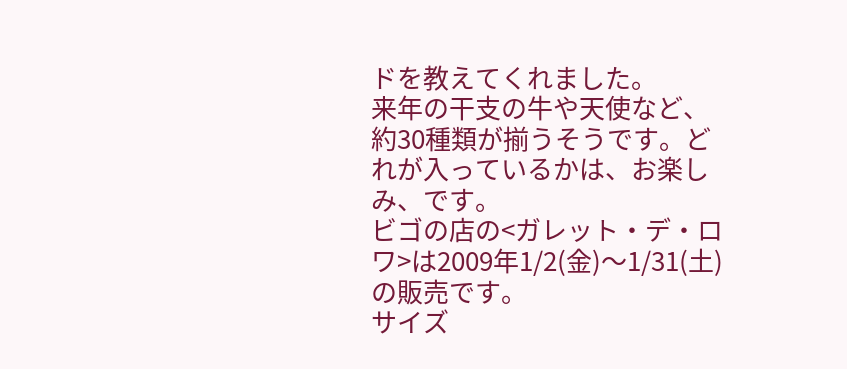ドを教えてくれました。
来年の干支の牛や天使など、約30種類が揃うそうです。どれが入っているかは、お楽しみ、です。
ビゴの店の<ガレット・デ・ロワ>は2009年1/2(金)〜1/31(土)の販売です。
サイズ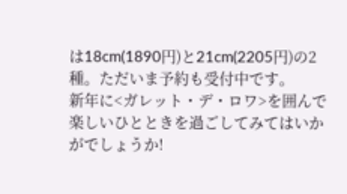は18cm(1890円)と21cm(2205円)の2種。ただいま予約も受付中です。
新年に<ガレット・デ・ロワ>を囲んで楽しいひとときを過ごしてみてはいかがでしょうか!